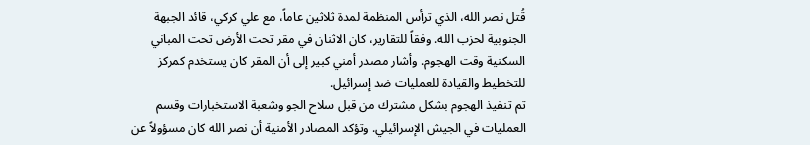قُتل نصر الله، الذي ترأس المنظمة لمدة ثلاثين عاماً، مع علي كركي، قائد الجبهة الجنوبية لحزب الله. وفقاً للتقارير، كان الاثنان في مقر تحت الأرض تحت المباني السكنية وقت الهجوم. وأشار مصدر أمني كبير إلى أن المقر كان يستخدم كمركز للتخطيط والقيادة للعمليات ضد إسرائيل.
تم تنفيذ الهجوم بشكل مشترك من قبل سلاح الجو وشعبة الاستخبارات وقسم العمليات في الجيش الإسرائيلي. وتؤكد المصادر الأمنية أن نصر الله كان مسؤولاً عن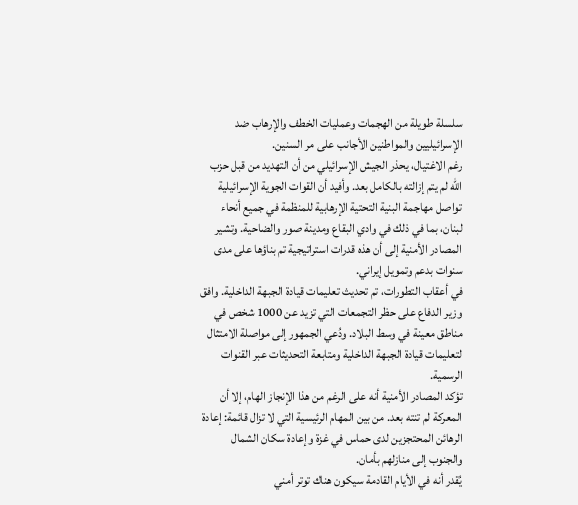سلسلة طويلة من الهجمات وعمليات الخطف والإرهاب ضد الإسرائيليين والمواطنين الأجانب على مر السنين.
رغم الاغتيال، يحذر الجيش الإسرائيلي من أن التهديد من قبل حزب الله لم يتم إزالته بالكامل بعد. وأفيد أن القوات الجوية الإسرائيلية تواصل مهاجمة البنية التحتية الإرهابية للمنظمة في جميع أنحاء لبنان، بما في ذلك في وادي البقاع ومدينة صور والضاحية. وتشير المصادر الأمنية إلى أن هذه قدرات استراتيجية تم بناؤها على مدى سنوات بدعم وتمويل إيراني.
في أعقاب التطورات، تم تحديث تعليمات قيادة الجبهة الداخلية. وافق وزير الدفاع على حظر التجمعات التي تزيد عن 1000 شخص في مناطق معينة في وسط البلاد. ودُعي الجمهور إلى مواصلة الامتثال لتعليمات قيادة الجبهة الداخلية ومتابعة التحديثات عبر القنوات الرسمية.
تؤكد المصادر الأمنية أنه على الرغم من هذا الإنجاز الهام، إلا أن المعركة لم تنته بعد. من بين المهام الرئيسية التي لا تزال قائمة: إعادة الرهائن المحتجزين لدى حماس في غزة وإعادة سكان الشمال والجنوب إلى منازلهم بأمان.
يُقدر أنه في الأيام القادمة سيكون هناك توتر أمني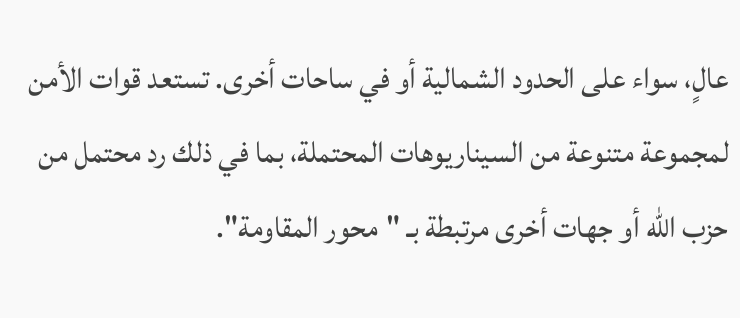عالٍ، سواء على الحدود الشمالية أو في ساحات أخرى. تستعد قوات الأمن لمجموعة متنوعة من السيناريوهات المحتملة، بما في ذلك رد محتمل من حزب الله أو جهات أخرى مرتبطة بـ "محور المقاومة".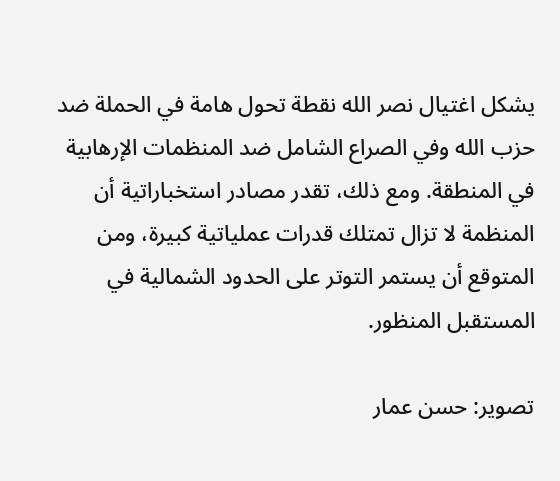يشكل اغتيال نصر الله نقطة تحول هامة في الحملة ضد حزب الله وفي الصراع الشامل ضد المنظمات الإرهابية في المنطقة. ومع ذلك، تقدر مصادر استخباراتية أن المنظمة لا تزال تمتلك قدرات عملياتية كبيرة، ومن المتوقع أن يستمر التوتر على الحدود الشمالية في المستقبل المنظور.

تصوير: حسن عمار